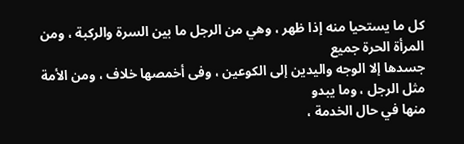كل ما يستحيا منه إذا ظهر ، وهي من الرجل ما بين السرة والركبة ، ومن المرأة الحرة جميع
جسدها إلا الوجه واليدين إلى الكوعين ، وفى أخمصها خلاف ، ومن الأمة مثل الرجل ، وما يبدو
منها في حال الخدمة ،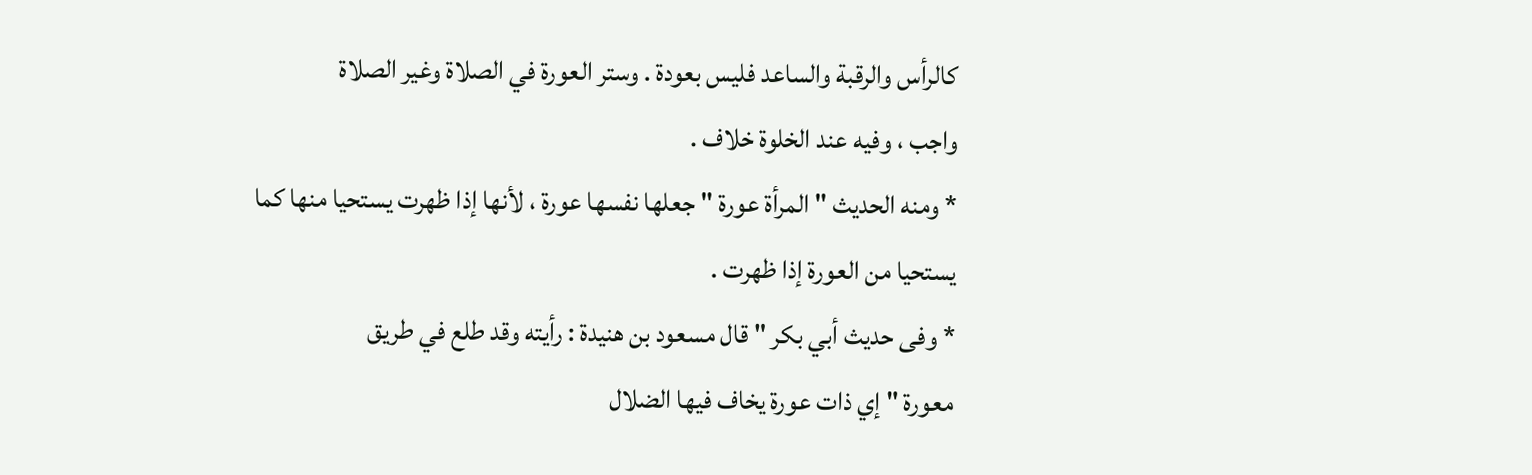كالرأس والرقبة والساعد فليس بعودة . وستر العورة في الصلاة وغير الصلاة
واجب ، وفيه عند الخلوة خلاف .
* ومنه الحديث " المرأة عورة " جعلها نفسها عورة ، لأنها إذا ظهرت يستحيا منها كما
يستحيا من العورة إذا ظهرت .
* وفى حديث أبي بكر " قال مسعود بن هنيدة : رأيته وقد طلع في طريق
معورة " إي ذات عورة يخاف فيها الضلال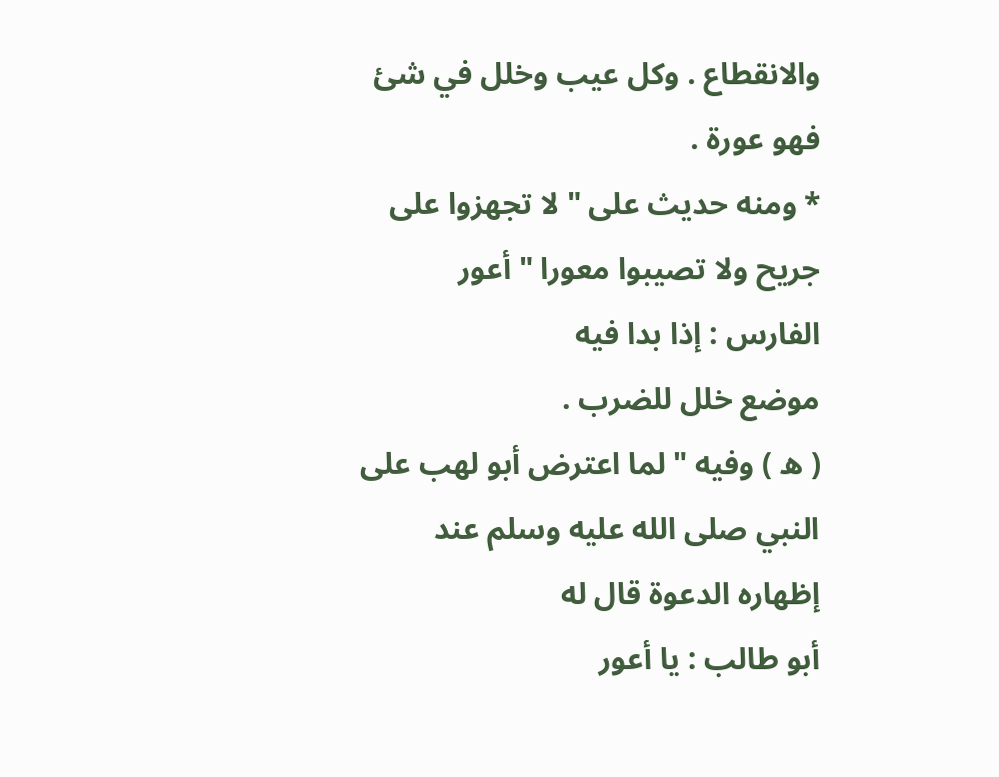والانقطاع . وكل عيب وخلل في شئ
فهو عورة .
* ومنه حديث على " لا تجهزوا على جريح ولا تصيبوا معورا " أعور الفارس : إذا بدا فيه
موضع خلل للضرب .
( ه ) وفيه " لما اعترض أبو لهب على النبي صلى الله عليه وسلم عند إظهاره الدعوة قال له
أبو طالب : يا أعور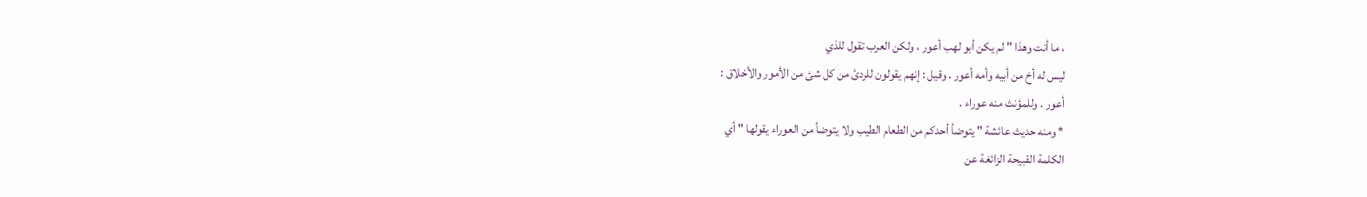، ما أنت وهذا " لم يكن أبو لهب أعور ، ولكن العرب تقول للذي
ليس له أخ من أبيه وأمه أعور . وقيل : إنهم يقولون للردئ من كل شئ من الأمور والأخلاق :
أعور . وللمؤنث منه عوراء .
* ومنه حديث عائشة " يتوضأ أحدكم من الطعام الطيب ولا يتوضأ من العوراء يقولها " أي
الكلمة القبيحة الزائغة عن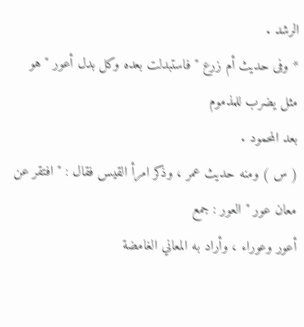الرشد .
* وفى حديث أم زرع " فاستبدلت بعده وكل بدل أعور " هو مثل يضرب للمذموم
بعد المحمود .
( س ) ومنه حديث عمر ، وذكر امرأ القيس فقال : " افتقر عن معان عور " العور : جمع
أعور وعوراء ، وأراد به المعاني الغامضة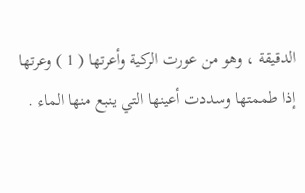الدقيقة ، وهو من عورت الركية وأعرتها ( 1 ) وعرتها
إذا طممتها وسددت أعينها التي ينبع منها الماء .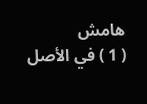هامش
( 1 ) في الأصل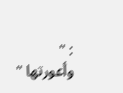: " وأعورتها "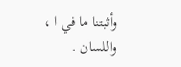وأثبتنا ما في ا ، واللسان .